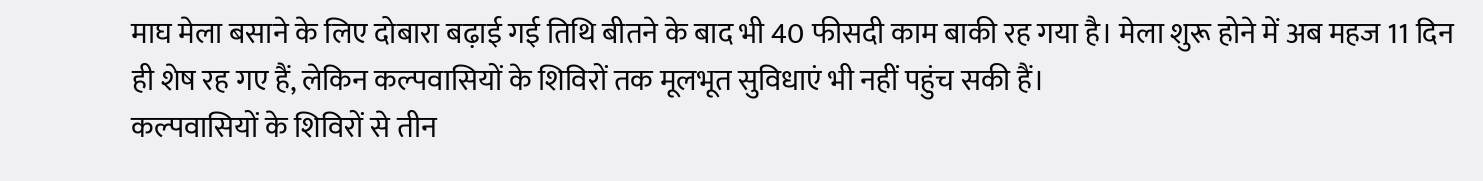माघ मेला बसाने के लिए दोबारा बढ़ाई गई तिथि बीतने के बाद भी 40 फीसदी काम बाकी रह गया है। मेला शुरू होने में अब महज 11 दिन ही शेष रह गए हैं, लेकिन कल्पवासियों के शिविरों तक मूलभूत सुविधाएं भी नहीं पहुंच सकी हैं।
कल्पवासियों के शिविरों से तीन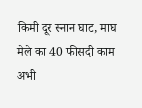किमी दूर स्नान घाट, माघ मेले का 40 फीसदी काम अभी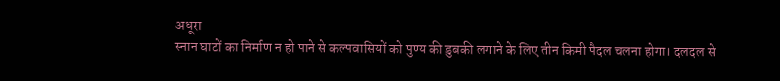अधूरा
स्नान घाटों का निर्माण न हो पाने से कल्पवासियों को पुण्य की डुबकी लगाने के लिए तीन किमी पैदल चलना होगा। दलदल से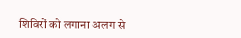शिविरों को लगाना अलग से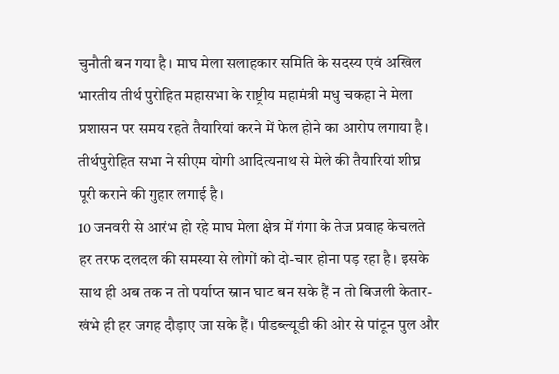चुनौती बन गया है। माघ मेला सलाहकार समिति के सदस्य एवं अखिल भारतीय तीर्थ पुरोहित महासभा के राष्ट्रीय महामंत्री मधु चकहा ने मेला प्रशासन पर समय रहते तैयारियां करने में फेल होने का आरोप लगाया है। तीर्थपुरोहित सभा ने सीएम योगी आदित्यनाथ से मेले की तैयारियां शीघ्र पूरी कराने की गुहार लगाई है।
10 जनवरी से आरंभ हो रहे माघ मेला क्षेत्र में गंगा के तेज प्रवाह केचलते हर तरफ दलदल की समस्या से लोगों को दो-चार होना पड़ रहा है। इसके साथ ही अब तक न तो पर्याप्त स्नान घाट बन सके हैं न तो बिजली केतार-खंभे ही हर जगह दौड़ाए जा सके हैं। पीडब्ल्यूडी की ओर से पांटून पुल और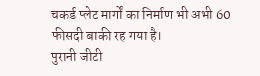चकर्ड प्लेट मार्गों का निर्माण भी अभी 60 फीसदी बाकी रह गया है।
पुरानी जीटी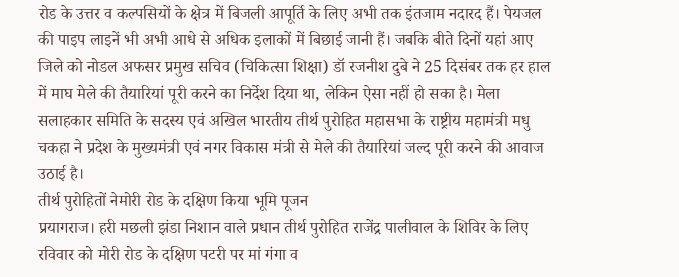रोड के उत्तर व कल्पसियों के क्षेत्र में बिजली आपूर्ति के लिए अभी तक इंतजाम नदारद हैं। पेयजल की पाइप लाइनें भी अभी आधे से अधिक इलाकों में बिछाई जानी हैं। जबकि बीते दिनों यहां आए जिले को नोडल अफसर प्रमुख सचिव (चिकित्सा शिक्षा) डॉ रजनीश दुबे ने 25 दिसंबर तक हर हाल में माघ मेले की तैयारियां पूरी करने का निर्देश दिया था, लेकिन ऐसा नहीं हो सका है। मेला सलाहकार समिति के सदस्य एवं अखिल भारतीय तीर्थ पुरोहित महासभा के राष्ट्रीय महामंत्री मधु चकहा ने प्रदेश के मुख्यमंत्री एवं नगर विकास मंत्री से मेले की तैयारियां जल्द पूरी करने की आवाज उठाई है।
तीर्थ पुरोहितों नेमोरी रोड के दक्षिण किया भूमि पूजन
प्रयागराज। हरी मछली झंडा निशान वाले प्रधान तीर्थ पुरोहित राजेंद्र पालीवाल के शिविर के लिए रविवार को मोरी रोड के दक्षिण पटरी पर मां गंगा व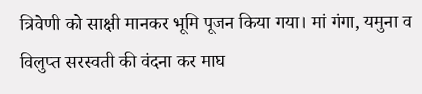त्रिवेणी को साक्षी मानकर भूमि पूजन किया गया। मां गंगा, यमुना व विलुप्त सरस्वती की वंदना कर माघ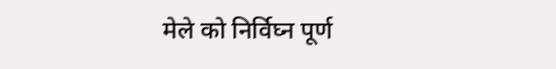मेले को निर्विघ्न पूर्ण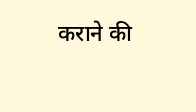कराने की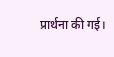प्रार्थना की गई।